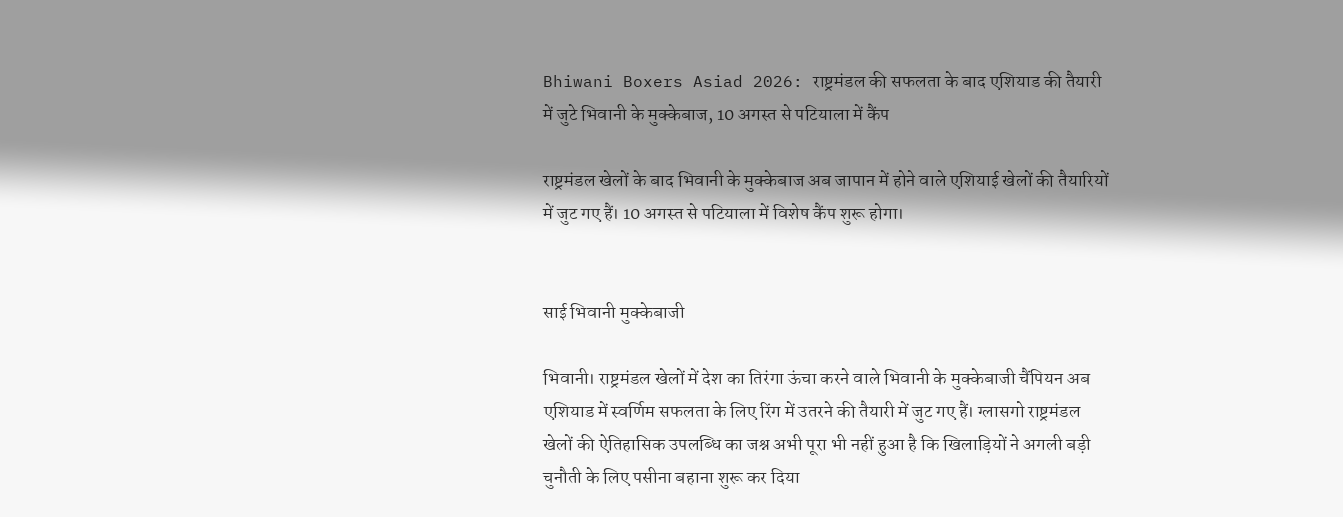Bhiwani Boxers Asiad 2026: राष्ट्रमंडल की सफलता के बाद एशियाड की तैयारी में जुटे भिवानी के मुक्केबाज, 10 अगस्त से पटियाला में कैंप

राष्ट्रमंडल खेलों के बाद भिवानी के मुक्केबाज अब जापान में होने वाले एशियाई खेलों की तैयारियों में जुट गए हैं। 10 अगस्त से पटियाला में विशेष कैंप शुरू होगा।


साई भिवानी मुक्केबाजी

भिवानी। राष्ट्रमंडल खेलों में देश का तिरंगा ऊंचा करने वाले भिवानी के मुक्केबाजी चैंपियन अब एशियाड में स्वर्णिम सफलता के लिए रिंग में उतरने की तैयारी में जुट गए हैं। ग्लासगो राष्ट्रमंडल खेलों की ऐतिहासिक उपलब्धि का जश्न अभी पूरा भी नहीं हुआ है कि खिलाड़ियों ने अगली बड़ी चुनौती के लिए पसीना बहाना शुरू कर दिया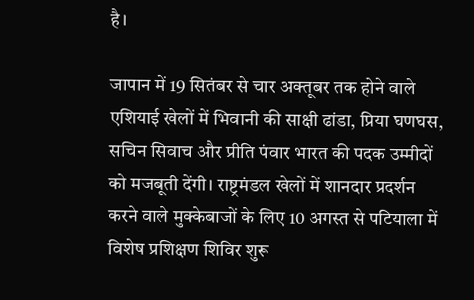है।

जापान में 19 सितंबर से चार अक्तूबर तक होने वाले एशियाई खेलों में भिवानी की साक्षी ढांडा, प्रिया घणघस, सचिन सिवाच और प्रीति पंवार भारत की पदक उम्मीदों को मजबूती देंगी। राष्ट्रमंडल खेलों में शानदार प्रदर्शन करने वाले मुक्केबाजों के लिए 10 अगस्त से पटियाला में विशेष प्रशिक्षण शिविर शुरू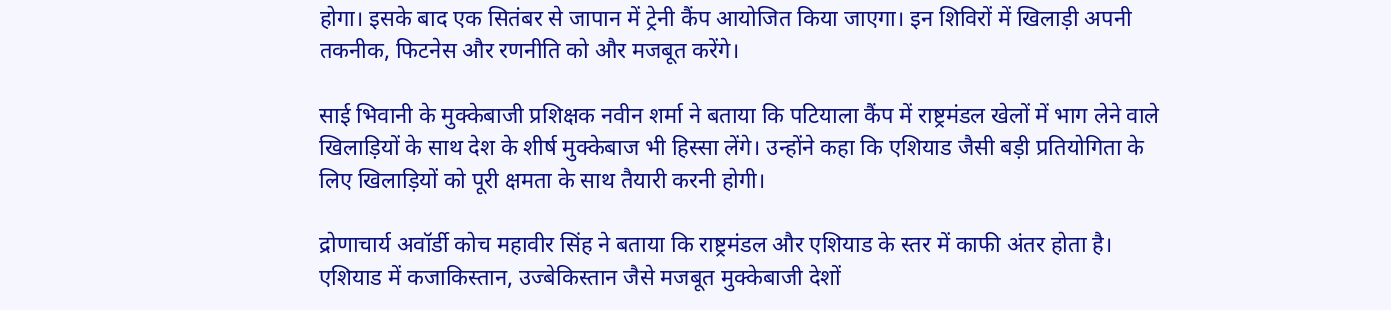होगा। इसके बाद एक सितंबर से जापान में ट्रेनी कैंप आयोजित किया जाएगा। इन शिविरों में खिलाड़ी अपनी तकनीक, फिटनेस और रणनीति को और मजबूत करेंगे।

साई भिवानी के मुक्केबाजी प्रशिक्षक नवीन शर्मा ने बताया कि पटियाला कैंप में राष्ट्रमंडल खेलों में भाग लेने वाले खिलाड़ियों के साथ देश के शीर्ष मुक्केबाज भी हिस्सा लेंगे। उन्होंने कहा कि एशियाड जैसी बड़ी प्रतियोगिता के लिए खिलाड़ियों को पूरी क्षमता के साथ तैयारी करनी होगी।

द्रोणाचार्य अवॉर्डी कोच महावीर सिंह ने बताया कि राष्ट्रमंडल और एशियाड के स्तर में काफी अंतर होता है। एशियाड में कजाकिस्तान, उज्बेकिस्तान जैसे मजबूत मुक्केबाजी देशों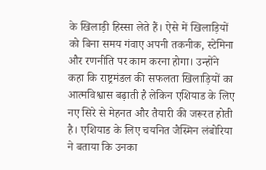के खिलाड़ी हिस्सा लेते हैं। ऐसे में खिलाड़ियों को बिना समय गंवाए अपनी तकनीक, स्टेमिना और रणनीति पर काम करना होगा। उन्होंने कहा कि राष्ट्रमंडल की सफलता खिलाड़ियों का आत्मविश्वास बढ़ाती है लेकिन एशियाड के लिए नए सिरे से मेहनत और तैयारी की जरूरत होती है। एशियाड के लिए चयनित जैस्मिन लंबोरिया ने बताया कि उनका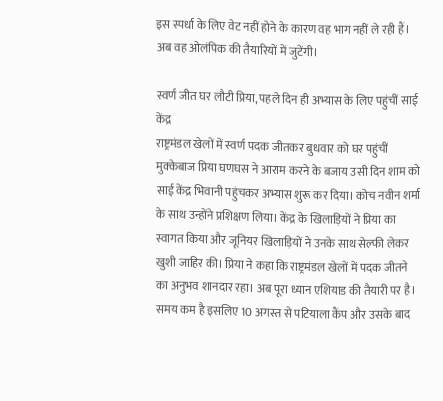इस स्पर्धा के लिए वेट नहीं होने के कारण वह भाग नहीं ले रही हैं। अब वह ओलंपिक की तैयारियों में जुटेंगी।

स्वर्ण जीत घर लौटी प्रिया, पहले दिन ही अभ्यास के लिए पहुंचीं साई केंद्र
राष्ट्रमंडल खेलों में स्वर्ण पदक जीतकर बुधवार को घर पहुंचीं मुक्केबाज प्रिया घणघस ने आराम करने के बजाय उसी दिन शाम को साई केंद्र भिवानी पहुंचकर अभ्यास शुरू कर दिया। कोच नवीन शर्मा के साथ उन्होंने प्रशिक्षण लिया। केंद्र के खिलाड़ियों ने प्रिया का स्वागत किया और जूनियर खिलाड़ियों ने उनके साथ सेल्फी लेकर खुशी जाहिर की। प्रिया ने कहा कि राष्ट्रमंडल खेलों में पदक जीतने का अनुभव शानदार रहा। अब पूरा ध्यान एशियाड की तैयारी पर है। समय कम है इसलिए 10 अगस्त से पटियाला कैंप और उसके बाद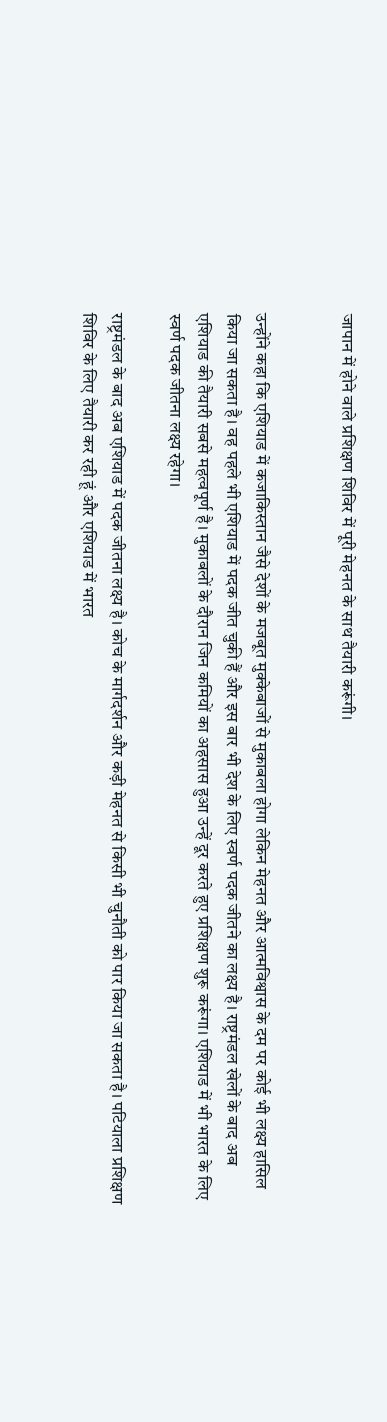जापान में होने वाले प्रशिक्षण शिविर में पूरी मेहनत के साथ तैयारी करूंगी।


उन्होंने कहा कि एशियाड में कजाकिस्तान जैसे देशों के मजबूत मुक्केबाजों से मुकाबला होगा लेकिन मेहनत और आत्मविश्वास के दम पर कोई भी लक्ष्य हासिल किया जा सकता है। वह पहले भी एशियाड में पदक जीत चुकी हैं और इस बार भी देश के लिए स्वर्ण पदक जीतने का लक्ष्य है। राष्ट्रमंडल खेलों के बाद अब एशियाड की तैयारी सबसे महत्वपूर्ण है। मुकाबलों के दौरान जिन कमियों का अहसास हुआ उन्हें दूर करते हुए प्रशिक्षण शुरू करूंगा। एशियाड में भी भारत के लिए स्वर्ण पदक जीतना लक्ष्य रहेगा।

राष्ट्रमंडल के बाद अब एशियाड में पदक जीतना लक्ष्य है। कोच के मार्गदर्शन और कड़ी मेहनत से किसी भी चुनौती को पार किया जा सकता है। पटियाला प्रशिक्षण शिविर के लिए तैयारी कर रही हूं और एशियाड में भारत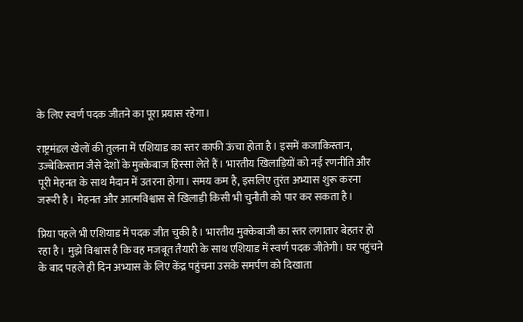के लिए स्वर्ण पदक जीतने का पूरा प्रयास रहेगा।

राष्ट्रमंडल खेलों की तुलना में एशियाड का स्तर काफी ऊंचा होता है। इसमें कजाकिस्तान, उज्बेकिस्तान जैसे देशों के मुक्केबाज हिस्सा लेते हैं। भारतीय खिलाड़ियों को नई रणनीति और पूरी मेहनत के साथ मैदान में उतरना होगा। समय कम है, इसलिए तुरंत अभ्यास शुरू करना जरूरी है। मेहनत और आत्मविश्वास से खिलाड़ी किसी भी चुनौती को पार कर सकता है।

प्रिया पहले भी एशियाड में पदक जीत चुकी है। भारतीय मुक्केबाजी का स्तर लगातार बेहतर हो रहा है। मुझे विश्वास है कि वह मजबूत तैयारी के साथ एशियाड में स्वर्ण पदक जीतेगी। घर पहुंचने के बाद पहले ही दिन अभ्यास के लिए केंद्र पहुंचना उसके समर्पण को दिखाता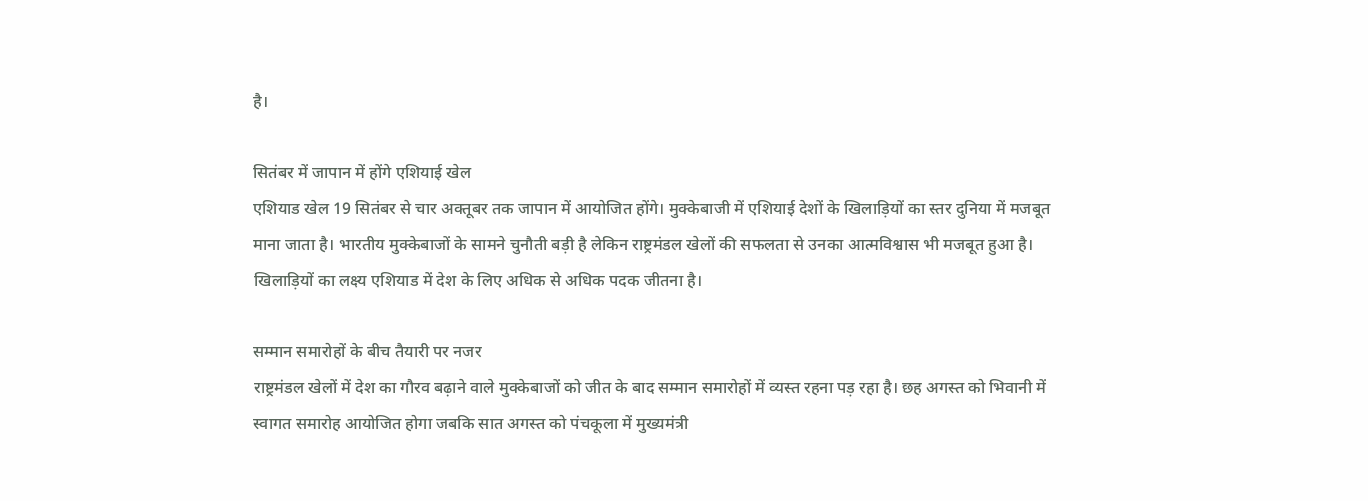है।

सितंबर में जापान में होंगे एशियाई खेल
एशियाड खेल 19 सितंबर से चार अक्तूबर तक जापान में आयोजित होंगे। मुक्केबाजी में एशियाई देशों के खिलाड़ियों का स्तर दुनिया में मजबूत माना जाता है। भारतीय मुक्केबाजों के सामने चुनौती बड़ी है लेकिन राष्ट्रमंडल खेलों की सफलता से उनका आत्मविश्वास भी मजबूत हुआ है। खिलाड़ियों का लक्ष्य एशियाड में देश के लिए अधिक से अधिक पदक जीतना है।

सम्मान समारोहों के बीच तैयारी पर नजर
राष्ट्रमंडल खेलों में देश का गौरव बढ़ाने वाले मुक्केबाजों को जीत के बाद सम्मान समारोहों में व्यस्त रहना पड़ रहा है। छह अगस्त को भिवानी में स्वागत समारोह आयोजित होगा जबकि सात अगस्त को पंचकूला में मुख्यमंत्री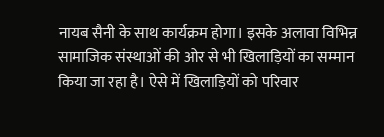नायब सैनी के साथ कार्यक्रम होगा। इसके अलावा विभिन्न सामाजिक संस्थाओं की ओर से भी खिलाड़ियों का सम्मान किया जा रहा है। ऐसे में खिलाड़ियों को परिवार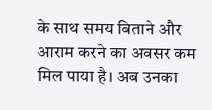के साथ समय बिताने और आराम करने का अवसर कम मिल पाया है। अब उनका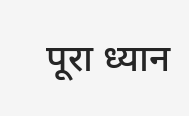पूरा ध्यान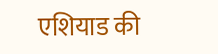एशियाड की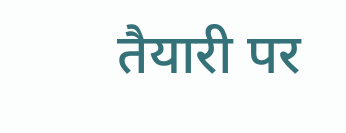तैयारी पर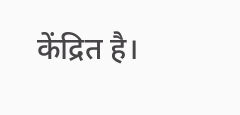केंद्रित है।